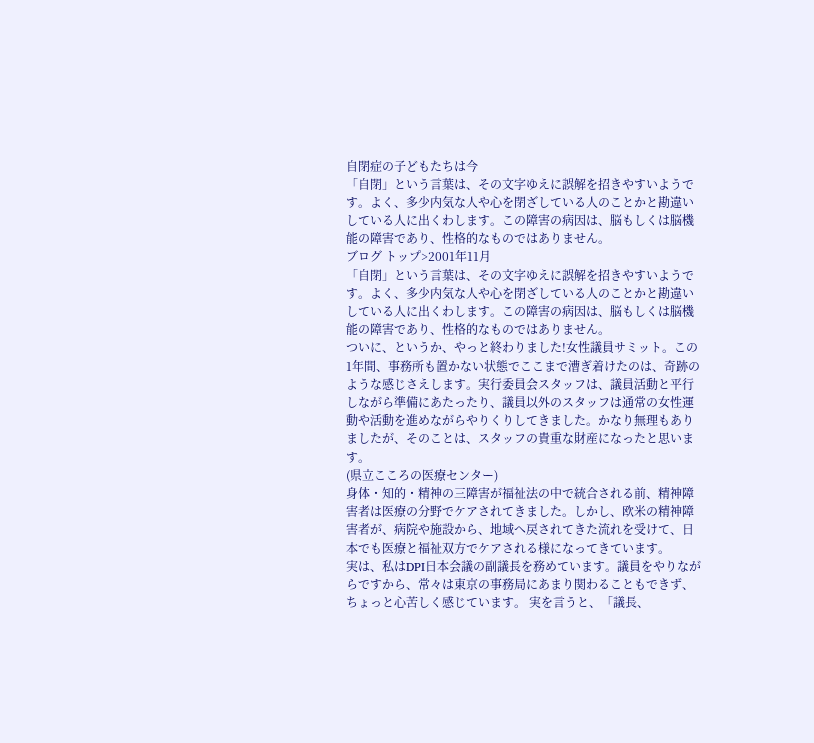自閉症の子どもたちは今
「自閉」という言葉は、その文字ゆえに誤解を招きやすいようです。よく、多少内気な人や心を閉ざしている人のことかと勘違いしている人に出くわします。この障害の病因は、脳もしくは脳機能の障害であり、性格的なものではありません。
ブログ トップ>2001年11月
「自閉」という言葉は、その文字ゆえに誤解を招きやすいようです。よく、多少内気な人や心を閉ざしている人のことかと勘違いしている人に出くわします。この障害の病因は、脳もしくは脳機能の障害であり、性格的なものではありません。
ついに、というか、やっと終わりました!女性議員サミット。この1年間、事務所も置かない状態でここまで漕ぎ着けたのは、奇跡のような感じさえします。実行委員会スタッフは、議員活動と平行しながら準備にあたったり、議員以外のスタッフは通常の女性運動や活動を進めながらやりくりしてきました。かなり無理もありましたが、そのことは、スタッフの貴重な財産になったと思います。
(県立こころの医療センター)
身体・知的・精神の三障害が福祉法の中で統合される前、精神障害者は医療の分野でケアされてきました。しかし、欧米の精神障害者が、病院や施設から、地域へ戻されてきた流れを受けて、日本でも医療と福祉双方でケアされる様になってきています。
実は、私はDPI日本会議の副議長を務めています。議員をやりながらですから、常々は東京の事務局にあまり関わることもできず、ちょっと心苦しく感じています。 実を言うと、「議長、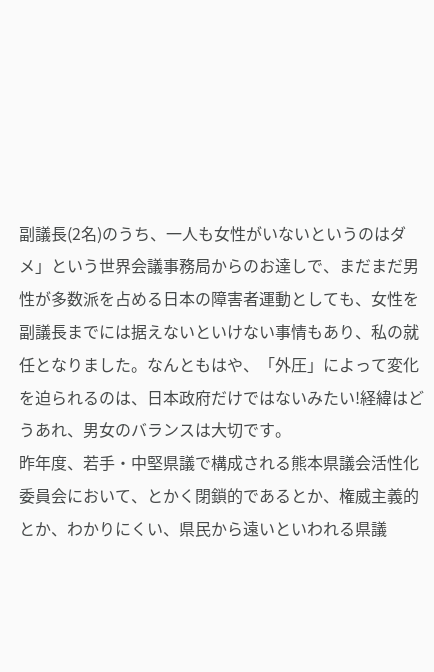副議長(2名)のうち、一人も女性がいないというのはダメ」という世界会議事務局からのお達しで、まだまだ男性が多数派を占める日本の障害者運動としても、女性を副議長までには据えないといけない事情もあり、私の就任となりました。なんともはや、「外圧」によって変化を迫られるのは、日本政府だけではないみたい!経緯はどうあれ、男女のバランスは大切です。
昨年度、若手・中堅県議で構成される熊本県議会活性化委員会において、とかく閉鎖的であるとか、権威主義的とか、わかりにくい、県民から遠いといわれる県議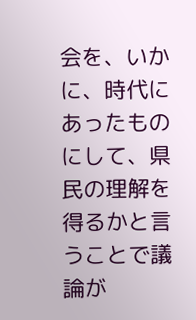会を、いかに、時代にあったものにして、県民の理解を得るかと言うことで議論が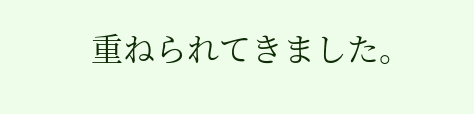重ねられてきました。